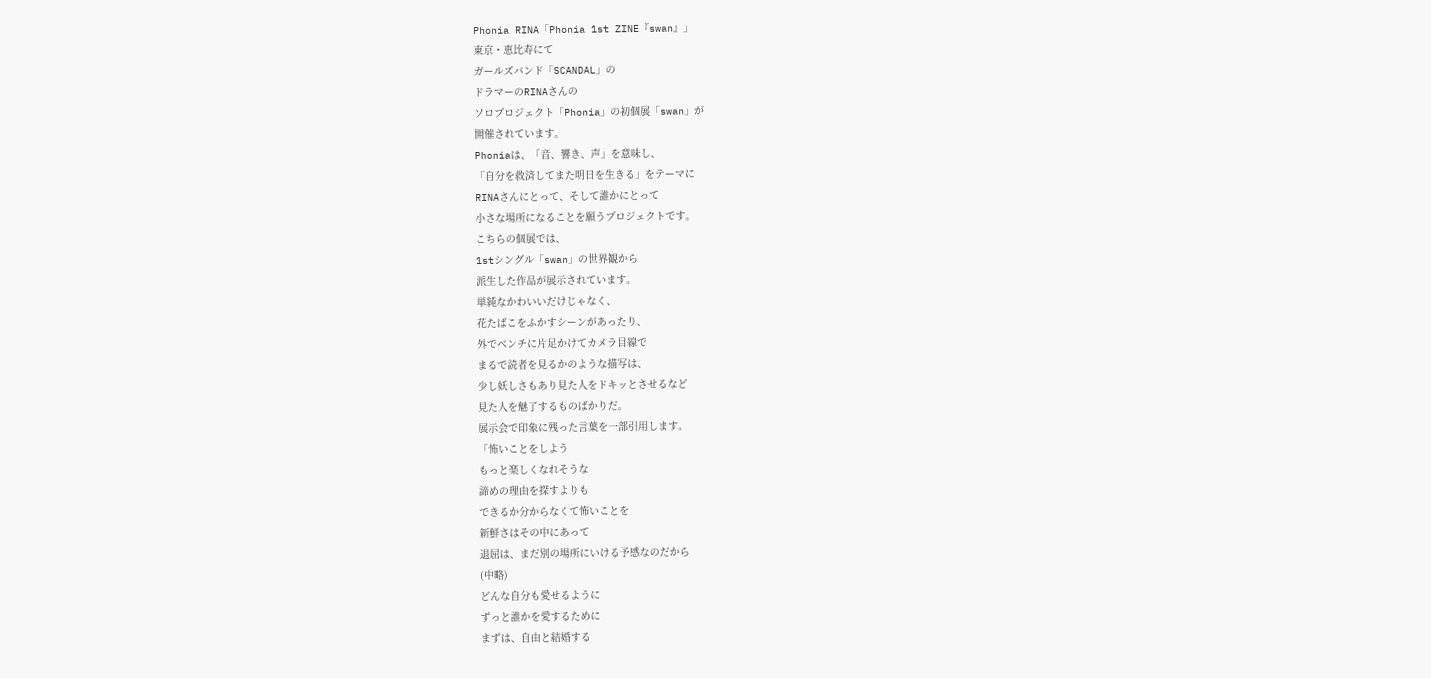Phonia RINA「Phonia 1st ZINE『swan』」
東京・恵比寿にて
ガールズバンド「SCANDAL」の
ドラマーのRINAさんの
ソロプロジェクト「Phonia」の初個展「swan」が
開催されています。
Phoniaは、「音、響き、声」を意味し、
「自分を救済してまた明日を生きる」をテーマに
RINAさんにとって、そして誰かにとって
小さな場所になることを願うプロジェクトです。
こちらの個展では、
1stシングル「swan」の世界観から
派生した作品が展示されています。
単純なかわいいだけじゃなく、
花たばこをふかすシーンがあったり、
外でベンチに片足かけてカメラ目線で
まるで読者を見るかのような描写は、
少し妖しさもあり見た人をドキッとさせるなど
見た人を魅了するものばかりだ。
展示会で印象に残った言葉を一部引用します。
「怖いことをしよう
もっと楽しくなれそうな
諦めの理由を探すよりも
できるか分からなくて怖いことを
新鮮さはその中にあって
退屈は、まだ別の場所にいける予感なのだから
(中略)
どんな自分も愛せるように
ずっと誰かを愛するために
まずは、自由と結婚する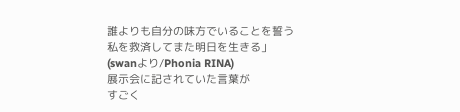誰よりも自分の味方でいることを誓う
私を救済してまた明日を生きる」
(swanより/Phonia RINA)
展示会に記されていた言葉が
すごく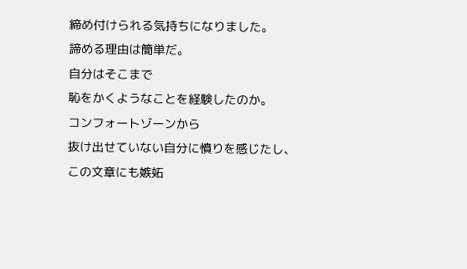締め付けられる気持ちになりました。
諦める理由は簡単だ。
自分はそこまで
恥をかくようなことを経験したのか。
コンフォートゾーンから
抜け出せていない自分に憤りを感じたし、
この文章にも嫉妬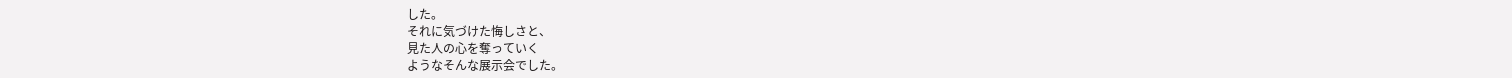した。
それに気づけた悔しさと、
見た人の心を奪っていく
ようなそんな展示会でした。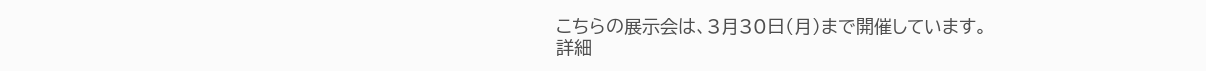こちらの展示会は、3月30日(月)まで開催しています。
詳細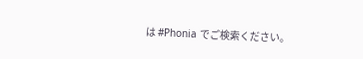は #Phonia でご検索ください。